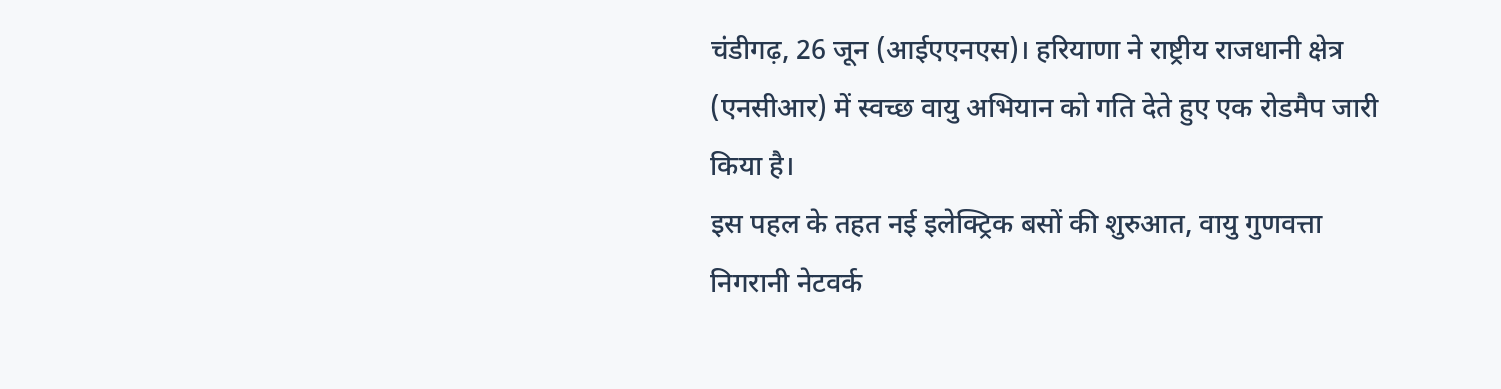चंडीगढ़, 26 जून (आईएएनएस)। हरियाणा ने राष्ट्रीय राजधानी क्षेत्र (एनसीआर) में स्वच्छ वायु अभियान को गति देते हुए एक रोडमैप जारी किया है।
इस पहल के तहत नई इलेक्ट्रिक बसों की शुरुआत, वायु गुणवत्ता निगरानी नेटवर्क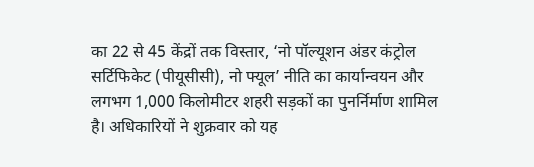का 22 से 45 केंद्रों तक विस्तार, ‘नो पॉल्यूशन अंडर कंट्रोल सर्टिफिकेट (पीयूसीसी), नो फ्यूल’ नीति का कार्यान्वयन और लगभग 1,000 किलोमीटर शहरी सड़कों का पुनर्निर्माण शामिल है। अधिकारियों ने शुक्रवार को यह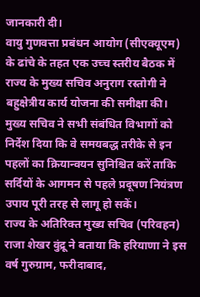जानकारी दी।
वायु गुणवत्ता प्रबंधन आयोग (सीएक्यूएम) के ढांचे के तहत एक उच्च स्तरीय बैठक में राज्य के मुख्य सचिव अनुराग रस्तोगी ने बहुक्षेत्रीय कार्य योजना की समीक्षा की।
मुख्य सचिव ने सभी संबंधित विभागों को निर्देश दिया कि वे समयबद्ध तरीके से इन पहलों का क्रियान्वयन सुनिश्चित करें ताकि सर्दियों के आगमन से पहले प्रदूषण नियंत्रण उपाय पूरी तरह से लागू हो सकें।
राज्य के अतिरिक्त मुख्य सचिव (परिवहन) राजा शेखर वुंद्रू ने बताया कि हरियाणा ने इस वर्ष गुरुग्राम, फरीदाबाद,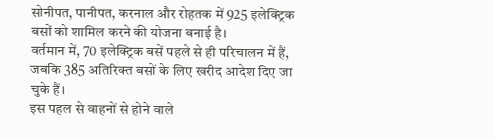सोनीपत, पानीपत, करनाल और रोहतक में 925 इलेक्ट्रिक बसों को शामिल करने की योजना बनाई है।
वर्तमान में, 70 इलेक्ट्रिक बसें पहले से ही परिचालन में हैं, जबकि 385 अतिरिक्त बसों के लिए खरीद आदेश दिए जा चुके हैं।
इस पहल से वाहनों से होने वाले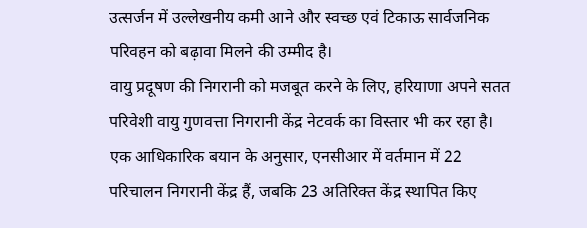उत्सर्जन में उल्लेखनीय कमी आने और स्वच्छ एवं टिकाऊ सार्वजनिक परिवहन को बढ़ावा मिलने की उम्मीद है।
वायु प्रदूषण की निगरानी को मजबूत करने के लिए, हरियाणा अपने सतत परिवेशी वायु गुणवत्ता निगरानी केंद्र नेटवर्क का विस्तार भी कर रहा है।
एक आधिकारिक बयान के अनुसार, एनसीआर में वर्तमान में 22 परिचालन निगरानी केंद्र हैं, जबकि 23 अतिरिक्त केंद्र स्थापित किए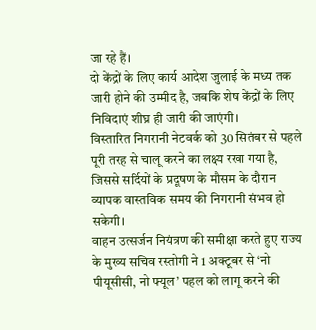जा रहे हैं।
दो केंद्रों के लिए कार्य आदेश जुलाई के मध्य तक जारी होने की उम्मीद है, जबकि शेष केंद्रों के लिए निविदाएं शीघ्र ही जारी की जाएंगी।
विस्तारित निगरानी नेटवर्क को 30 सितंबर से पहले पूरी तरह से चालू करने का लक्ष्य रखा गया है, जिससे सर्दियों के प्रदूषण के मौसम के दौरान व्यापक वास्तविक समय की निगरानी संभव हो सकेगी।
वाहन उत्सर्जन नियंत्रण की समीक्षा करते हुए राज्य के मुख्य सचिव रस्तोगी ने 1 अक्टूबर से ‘नो पीयूसीसी, नो फ्यूल’ पहल को लागू करने की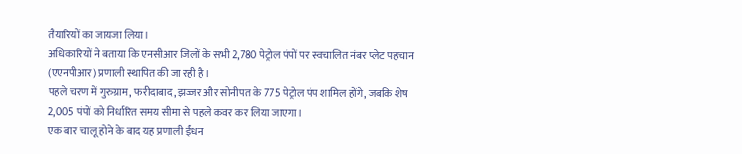तैयारियों का जायजा लिया।
अधिकारियों ने बताया कि एनसीआर जिलों के सभी 2,780 पेट्रोल पंपों पर स्वचालित नंबर प्लेट पहचान (एएनपीआर) प्रणाली स्थापित की जा रही है।
पहले चरण में गुरुग्राम, फरीदाबाद, झज्जर और सोनीपत के 775 पेट्रोल पंप शामिल होंगे, जबकि शेष 2,005 पंपों को निर्धारित समय सीमा से पहले कवर कर लिया जाएगा।
एक बार चालू होने के बाद यह प्रणाली ईंधन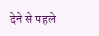देने से पहले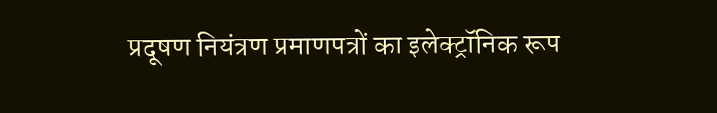प्रदूषण नियंत्रण प्रमाणपत्रों का इलेक्ट्रॉनिक रूप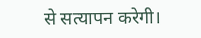से सत्यापन करेगी।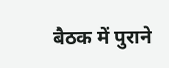बैठक में पुराने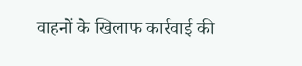वाहनों के खिलाफ कार्रवाई की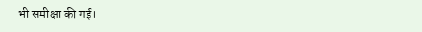भी समीक्षा की गई।